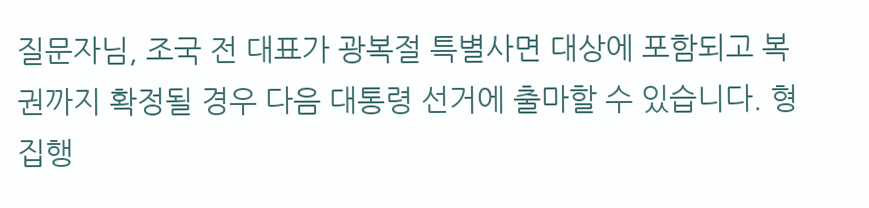질문자님, 조국 전 대표가 광복절 특별사면 대상에 포함되고 복권까지 확정될 경우 다음 대통령 선거에 출마할 수 있습니다. 형 집행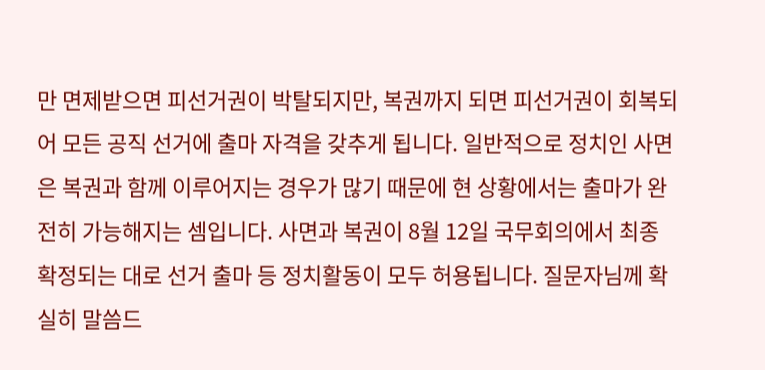만 면제받으면 피선거권이 박탈되지만, 복권까지 되면 피선거권이 회복되어 모든 공직 선거에 출마 자격을 갖추게 됩니다. 일반적으로 정치인 사면은 복권과 함께 이루어지는 경우가 많기 때문에 현 상황에서는 출마가 완전히 가능해지는 셈입니다. 사면과 복권이 8월 12일 국무회의에서 최종 확정되는 대로 선거 출마 등 정치활동이 모두 허용됩니다. 질문자님께 확실히 말씀드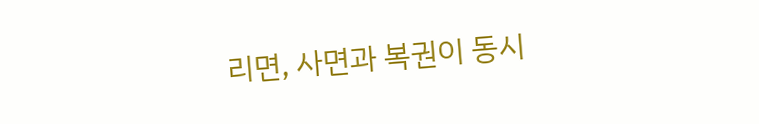리면, 사면과 복권이 동시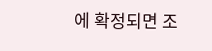에 확정되면 조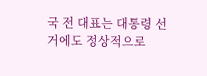국 전 대표는 대통령 선거에도 정상적으로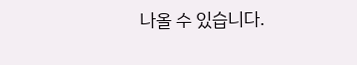나올 수 있습니다.